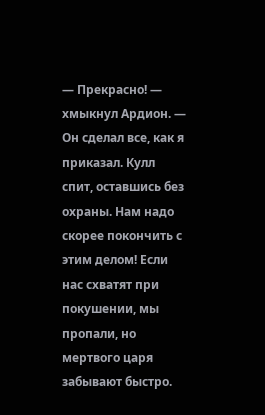— Прекрасно! — хмыкнул Ардион. — Он сделал все, как я приказал. Кулл спит, оставшись без охраны. Нам надо скорее покончить с этим делом! Если нас схватят при покушении, мы пропали, но мертвого царя забывают быстро.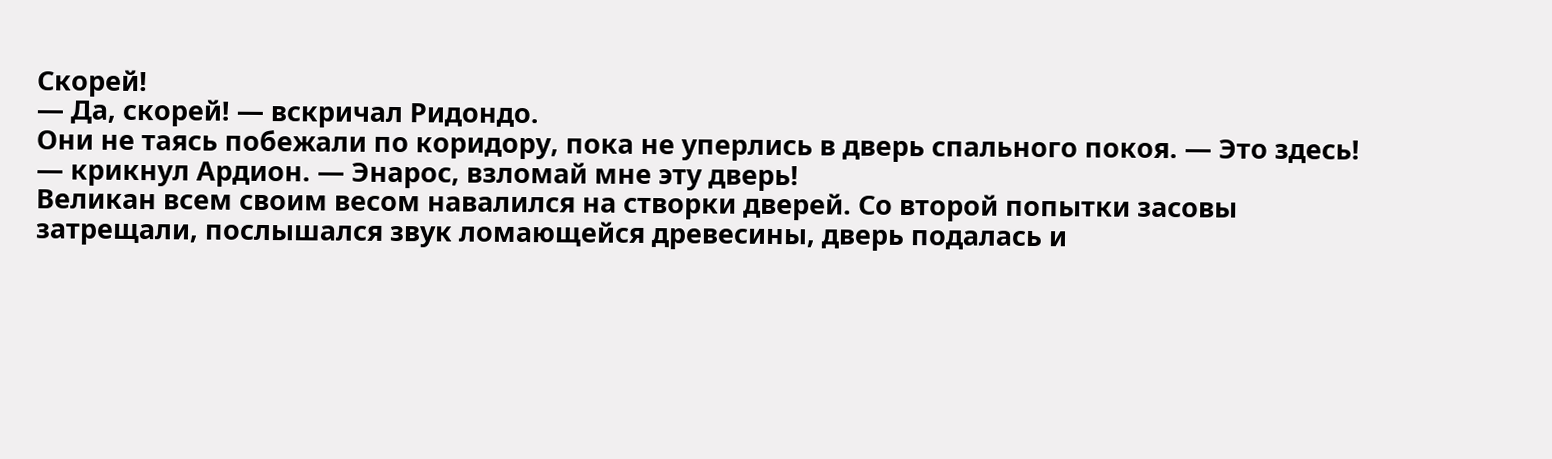Скорей!
— Да, скорей! — вскричал Ридондо.
Они не таясь побежали по коридору, пока не уперлись в дверь спального покоя. — Это здесь! — крикнул Ардион. — Энарос, взломай мне эту дверь!
Великан всем своим весом навалился на створки дверей. Со второй попытки засовы затрещали, послышался звук ломающейся древесины, дверь подалась и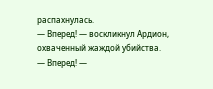распахнулась.
— Вперед! — воскликнул Ардион, охваченный жаждой убийства.
— Вперед! —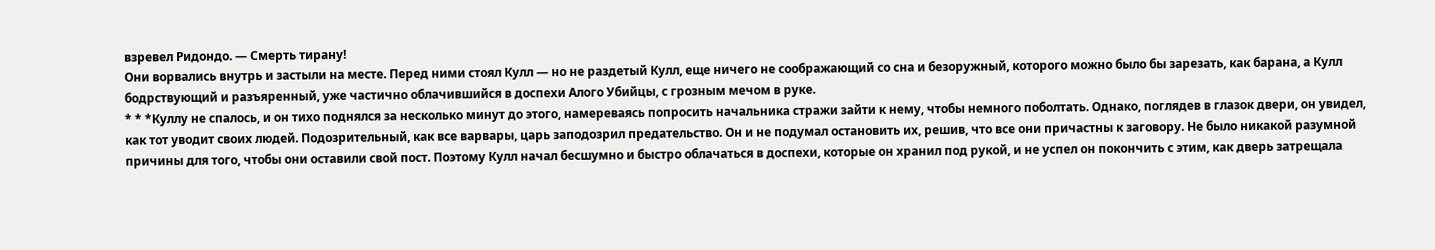взревел Ридондо. — Смерть тирану!
Они ворвались внутрь и застыли на месте. Перед ними стоял Кулл — но не раздетый Кулл, еще ничего не соображающий со сна и безоружный, которого можно было бы зарезать, как барана, а Кулл бодрствующий и разъяренный, уже частично облачившийся в доспехи Алого Убийцы, с грозным мечом в руке.
* * *Куллу не спалось, и он тихо поднялся за несколько минут до этого, намереваясь попросить начальника стражи зайти к нему, чтобы немного поболтать. Однако, поглядев в глазок двери, он увидел, как тот уводит своих людей. Подозрительный, как все варвары, царь заподозрил предательство. Он и не подумал остановить их, решив, что все они причастны к заговору. Не было никакой разумной причины для того, чтобы они оставили свой пост. Поэтому Кулл начал бесшумно и быстро облачаться в доспехи, которые он хранил под рукой, и не успел он покончить с этим, как дверь затрещала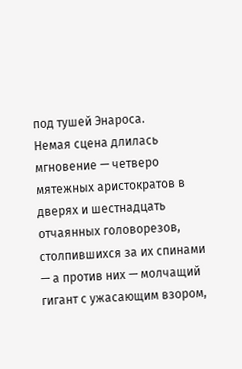под тушей Энароса.
Немая сцена длилась мгновение — четверо мятежных аристократов в дверях и шестнадцать отчаянных головорезов, столпившихся за их спинами — а против них — молчащий гигант с ужасающим взором,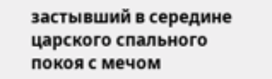застывший в середине царского спального покоя с мечом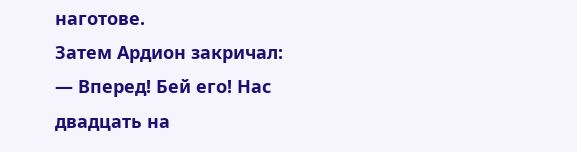наготове.
Затем Ардион закричал: — Вперед! Бей его! Нас двадцать на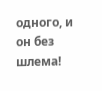одного, и он без шлема!